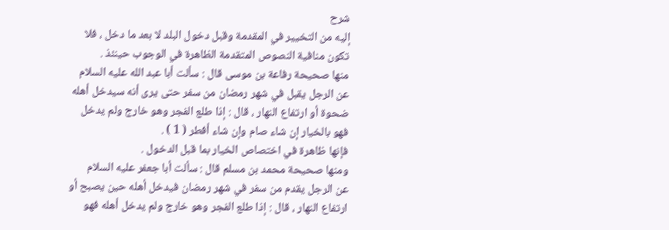شرح
إليه من التخيير في المقدمة وقبل دخول البلد لا بعد ما دخل ، فلا
تكون منافية النصوص المتقدمة الظاهرة في الوجوب حينئذ .
منها صحيحة رفاعة بن موسى قال : سألت أبا عبد الله عليه السلام
عن الرجل يقبل في شهر رمضان من سفر حتى يرى أنه سيدخل أهله
ضحوة أو ارتفاع النهار ، قال : إذا طلع الفجر وهو خارج ولم يدخل
فهو بالخيار إن شاء صام وإن شاء أفطر ( 1 ) .
فإنها ظاهرة في اختصاص الخيار بما قبل الدخول .
ومنها صحيحة محمد بن مسلم قال : سألت أبا جعفر عليه السلام
عن الرجل يقدم من سفر في شهر رمضان فيدخل أهله حين يصبح أو
ارتفاع النهار ، قال : إذا طلع الفجر وهو خارج ولم يدخل أهله فهو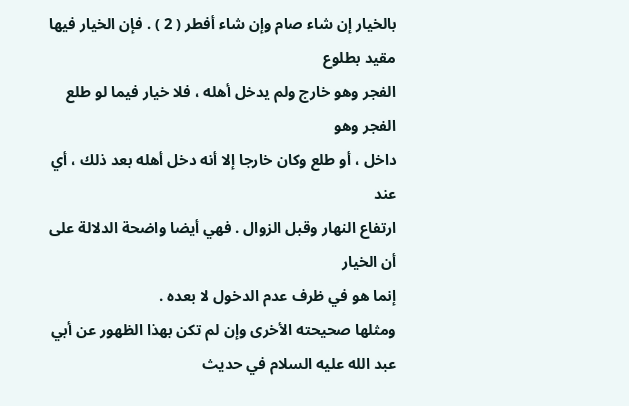بالخيار إن شاء صام وإن شاء أفطر ( 2 ) . فإن الخيار فيها مقيد بطلوع
الفجر وهو خارج ولم يدخل أهله ، فلا خيار فيما لو طلع الفجر وهو
داخل ، أو طلع وكان خارجا إلا أنه دخل أهله بعد ذلك ، أي عند
ارتفاع النهار وقبل الزوال . فهي أيضا واضحة الدلالة على أن الخيار
إنما هو في ظرف عدم الدخول لا بعده .
ومثلها صحيحته الأخرى وإن لم تكن بهذا الظهور عن أبي
عبد الله عليه السلام في حديث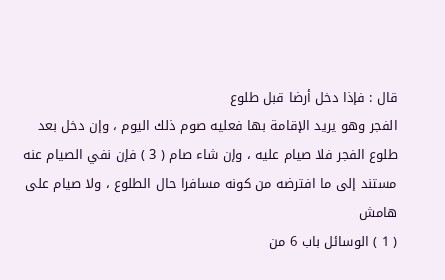قال : فإذا دخل أرضا قبل طلوع
الفجر وهو يريد الإقامة بها فعليه صوم ذلك اليوم ، وإن دخل بعد
طلوع الفجر فلا صيام عليه ، وإن شاء صام ( 3 ) فإن نفي الصيام عنه
مستند إلى ما افترضه من كونه مسافرا حال الطلوع ، ولا صيام على
هامش
( 1 ) الوسائل باب 6 من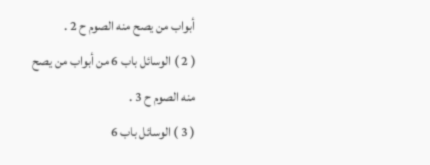أبواب من يصح منه الصوم ح 2 .
( 2 ) الوسائل باب 6 من أبواب من يصح منه الصوم ح 3 .
( 3 ) الوسائل باب 6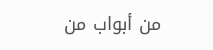من أبواب من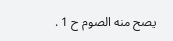يصح منه الصوم ح 1 .